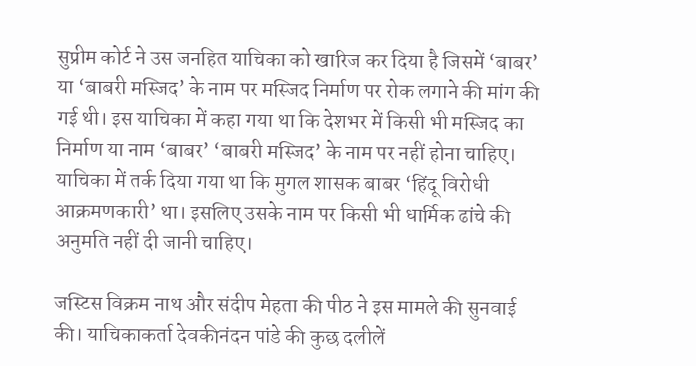सुप्रीम कोर्ट ने उस जनहित याचिका को खारिज कर दिया है जिसमें ‘बाबर’ या ‘बाबरी मस्जिद’ के नाम पर मस्जिद निर्माण पर रोक लगाने की मांग की गई थी। इस याचिका में कहा गया था कि देशभर में किसी भी मस्जिद का निर्माण या नाम ‘बाबर’ ‘बाबरी मस्जिद’ के नाम पर नहीं होना चाहिए। याचिका में तर्क दिया गया था कि मुगल शासक बाबर ‘हिंदू विरोधी आक्रमणकारी’ था। इसलिए उसके नाम पर किसी भी धार्मिक ढांचे की अनुमति नहीं दी जानी चाहिए।

जस्टिस विक्रम नाथ और संदीप मेहता की पीठ ने इस मामले की सुनवाई की। याचिकाकर्ता देवकीनंदन पांडे की कुछ दलीलें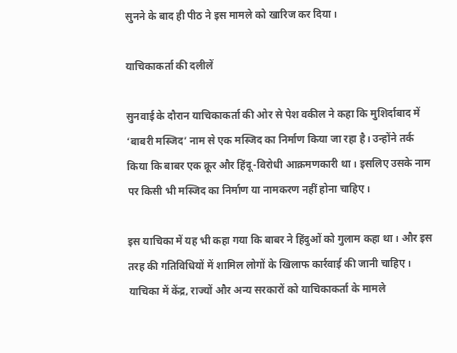सुनने के बाद ही पीठ ने इस मामले को खारिज कर दिया।

याचिकाकर्ता की दलीलें

सुनवाई के दौरान याचिकाकर्ता की ओर से पेश वकील ने कहा कि मुशिर्दाबाद में ‘बाबरी मस्जिद’ नाम से एक मस्जिद का निर्माण किया जा रहा है। उन्होंने तर्क किया कि बाबर एक क्रूर और हिंदू-विरोधी आक्रमणकारी था। इसलिए उसके नाम पर किसी भी मस्जिद का निर्माण या नामकरण नहीं होना चाहिए।

इस याचिका में यह भी कहा गया कि बाबर ने हिंदुओं को गुलाम कहा था। और इस तरह की गतिविधियों में शामिल लोगों के खिलाफ कार्रवाई की जानी चाहिए। याचिका में केंद्र, राज्यों और अन्य सरकारों को याचिकाकर्ता के मामले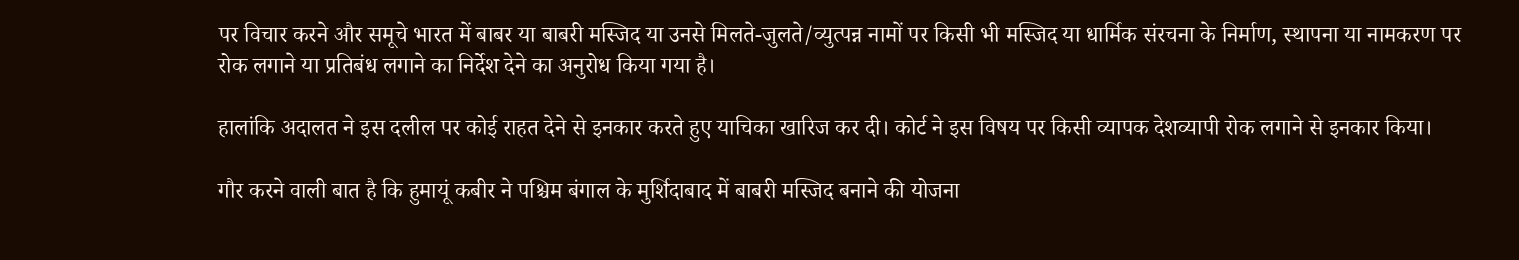पर विचार करने और समूचे भारत में बाबर या बाबरी मस्जिद या उनसे मिलते-जुलते/व्युत्पन्न नामों पर किसी भी मस्जिद या धार्मिक संरचना के निर्माण, स्थापना या नामकरण पर रोक लगाने या प्रतिबंध लगाने का निर्देश देने का अनुरोध किया गया है।

हालांकि अदालत ने इस दलील पर कोई राहत देने से इनकार करते हुए याचिका खारिज कर दी। कोर्ट ने इस विषय पर किसी व्यापक देशव्यापी रोक लगाने से इनकार किया।

गौर करने वाली बात है कि हुमायूं कबीर ने पश्चिम बंगाल के मुर्शिदाबाद में बाबरी मस्जिद बनाने की योजना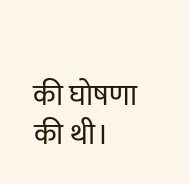की घोषणा की थी।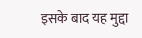इसके बाद यह मुद्दा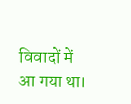विवादों में आ गया था।